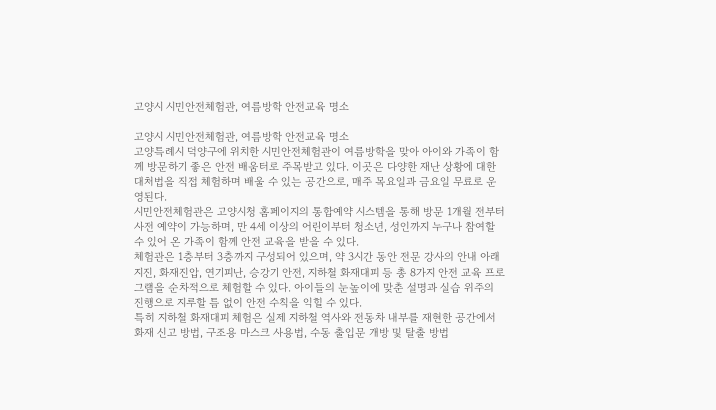고양시 시민안전체험관, 여름방학 안전교육 명소

고양시 시민안전체험관, 여름방학 안전교육 명소
고양특례시 덕양구에 위치한 시민안전체험관이 여름방학을 맞아 아이와 가족이 함께 방문하기 좋은 안전 배움터로 주목받고 있다. 이곳은 다양한 재난 상황에 대한 대처법을 직접 체험하며 배울 수 있는 공간으로, 매주 목요일과 금요일 무료로 운영된다.
시민안전체험관은 고양시청 홈페이지의 통합예약 시스템을 통해 방문 1개월 전부터 사전 예약이 가능하며, 만 4세 이상의 어린이부터 청소년, 성인까지 누구나 참여할 수 있어 온 가족이 함께 안전 교육을 받을 수 있다.
체험관은 1층부터 3층까지 구성되어 있으며, 약 3시간 동안 전문 강사의 안내 아래 지진, 화재진압, 연기피난, 승강기 안전, 지하철 화재대피 등 총 8가지 안전 교육 프로그램을 순차적으로 체험할 수 있다. 아이들의 눈높이에 맞춘 설명과 실습 위주의 진행으로 지루할 틈 없이 안전 수칙을 익힐 수 있다.
특히 지하철 화재대피 체험은 실제 지하철 역사와 전동차 내부를 재현한 공간에서 화재 신고 방법, 구조용 마스크 사용법, 수동 출입문 개방 및 탈출 방법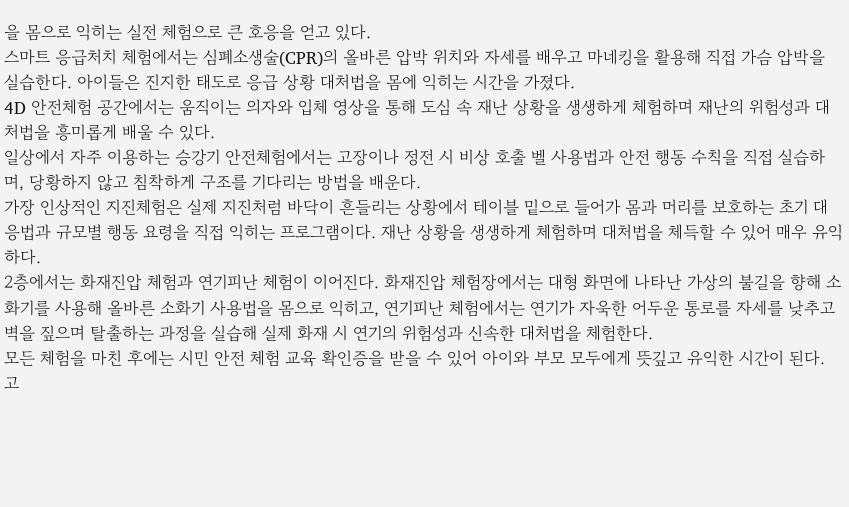을 몸으로 익히는 실전 체험으로 큰 호응을 얻고 있다.
스마트 응급처치 체험에서는 심폐소생술(CPR)의 올바른 압박 위치와 자세를 배우고 마네킹을 활용해 직접 가슴 압박을 실습한다. 아이들은 진지한 태도로 응급 상황 대처법을 몸에 익히는 시간을 가졌다.
4D 안전체험 공간에서는 움직이는 의자와 입체 영상을 통해 도심 속 재난 상황을 생생하게 체험하며 재난의 위험성과 대처법을 흥미롭게 배울 수 있다.
일상에서 자주 이용하는 승강기 안전체험에서는 고장이나 정전 시 비상 호출 벨 사용법과 안전 행동 수칙을 직접 실습하며, 당황하지 않고 침착하게 구조를 기다리는 방법을 배운다.
가장 인상적인 지진체험은 실제 지진처럼 바닥이 흔들리는 상황에서 테이블 밑으로 들어가 몸과 머리를 보호하는 초기 대응법과 규모별 행동 요령을 직접 익히는 프로그램이다. 재난 상황을 생생하게 체험하며 대처법을 체득할 수 있어 매우 유익하다.
2층에서는 화재진압 체험과 연기피난 체험이 이어진다. 화재진압 체험장에서는 대형 화면에 나타난 가상의 불길을 향해 소화기를 사용해 올바른 소화기 사용법을 몸으로 익히고, 연기피난 체험에서는 연기가 자욱한 어두운 통로를 자세를 낮추고 벽을 짚으며 탈출하는 과정을 실습해 실제 화재 시 연기의 위험성과 신속한 대처법을 체험한다.
모든 체험을 마친 후에는 시민 안전 체험 교육 확인증을 받을 수 있어 아이와 부모 모두에게 뜻깊고 유익한 시간이 된다. 고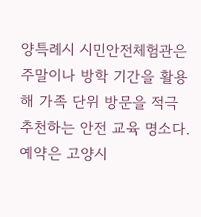양특례시 시민안전체험관은 주말이나 방학 기간을 활용해 가족 단위 방문을 적극 추천하는 안전 교육 명소다.
예약은 고양시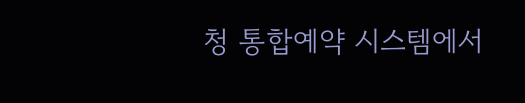청 통합예약 시스템에서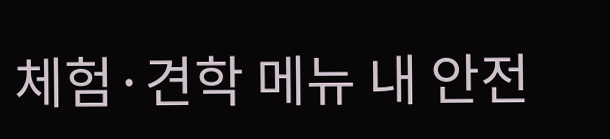체험·견학 메뉴 내 안전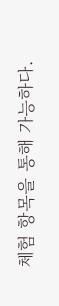체험 항목을 통해 가능하다.